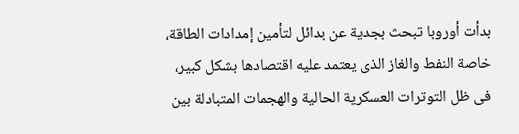بدأت أوروبا تبحث بجدية عن بدائل لتأمين إمدادات الطاقة، خاصة النفط والغاز الذى يعتمد عليه اقتصادها بشكل كبير، فى ظل التوترات العسكرية الحالية والهجمات المتبادلة بين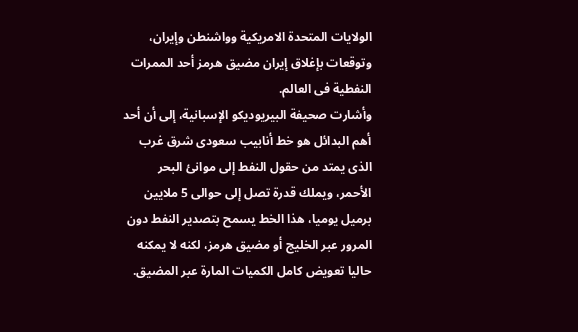الولايات المتحدة الامريكية وواشنطن وإيران، وتوقعات بإغلاق إيران مضيق هرمز أحد الممرات النفطية فى العالم.
وأشارت صحيفة البيريوديكو الإسبانية، إلى أن أحد أهم البدائل هو خط أنابيب سعودى شرق غرب الذى يمتد من حقول النفط إلى موانئ البحر الأحمر، ويملك قدرة تصل إلى حوالى 5 ملايين برميل يوميا، هذا الخط يسمح بتصدير النفط دون المرور عبر الخليج أو مضيق هرمز، لكنه لا يمكنه حاليا تعويض كامل الكميات المارة عبر المضيق.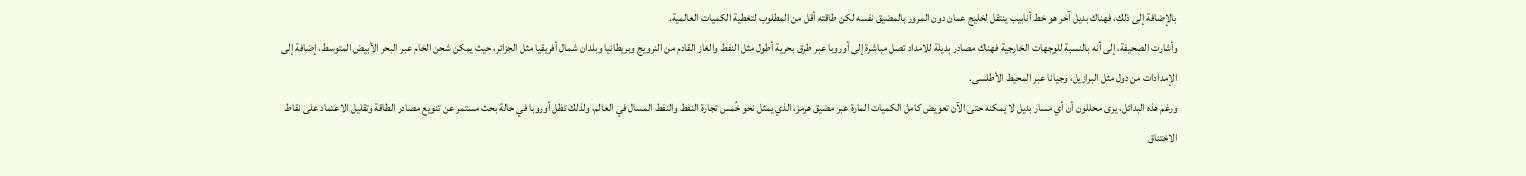بالإضافة إلى ذلك، فهناك بديل آخر هو خط أنابيب ينتقل لخليج عمان دون المرور بالمضيق نفسه لكن طاقته أقل من المطلوب لتغطية الكميات العالمية.
وأشارت الصحيفة، إلى أنه بالنسبة للوجهات الخارجية فهناك مصادر بديلة للامداد تصل مباشرة إلى أوروبا عبر طرق بحرية أطول مثل النفط والغاز القادم من النرويج وبريطانيا وبلدان شمال أفريقيا مثل الجزائر، حيث يمكن شحن الخام عبر البحر الأبيض المتوسط، إضافة إلى الإمدادات من دول مثل البرازيل، وجيانا عبر المحيط الأطلسى.
ورغم هذه البدائل، يرى محللون أن أي مسار بديل لا يمكنه حتى الآن تعويض كامل الكميات المارة عبر مضيق هرمز، الذي يمثل نحو خُمس تجارة النفط والنفط المسال في العالم، ولذلك تظل أوروبا في حالة بحث مستمر عن تنويع مصادر الطاقة وتقليل الاعتماد على نقاط الاختناق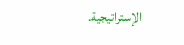الإستراتيجية.